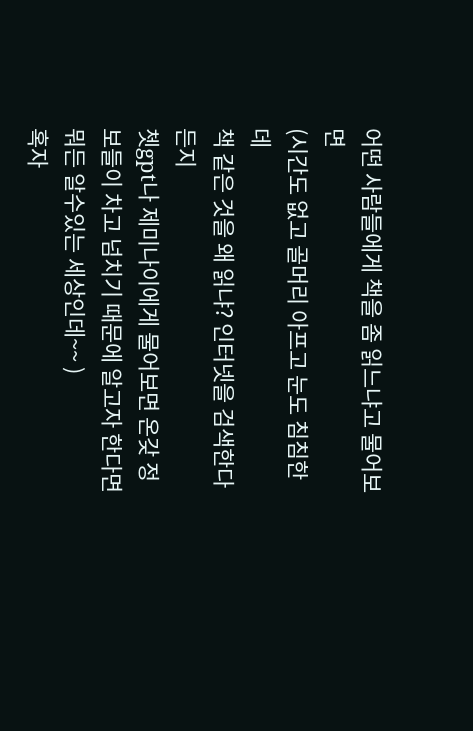어떤 사람들에게 책을 좀 읽느냐고 물어보면
(시간도 없고 골머리 아프고 눈도 침침한데
책 같은 것을 왜 읽냐? 인터넷을 검색한다든지
쳇gpt나 제미나이에게 물어보면 온갖 정보들이 차고 넘치기 때문에 알고자 한다면
뭐든 알수있는 세상인데~~ )
혹자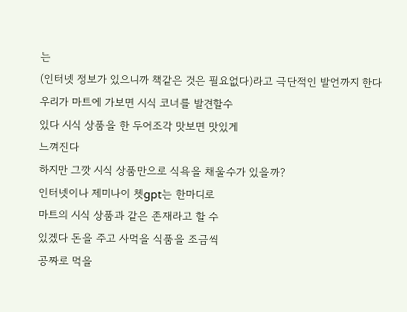는
(인터넷 정보가 있으니까 책같은 것은 필요없다)라고 극단적인 발언까지 한다
우리가 마트에 가보면 시식 코너를 발견할수
있다 시식 상품을 한 두어조각 맛보면 맛있게
느껴진다
하지만 그깟 시식 상품만으로 식욕을 채울수가 있을까?
인터넷이나 제미나이 쳇gpt는 한마디로
마트의 시식 상품과 같은 존재라고 할 수
있겠다 돈을 주고 사먹을 식품을 조금씩
공짜로 먹을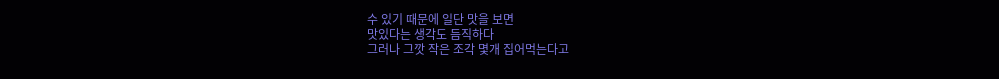수 있기 때문에 일단 맛을 보면
맛있다는 생각도 듬직하다
그러나 그깟 작은 조각 몇개 집어먹는다고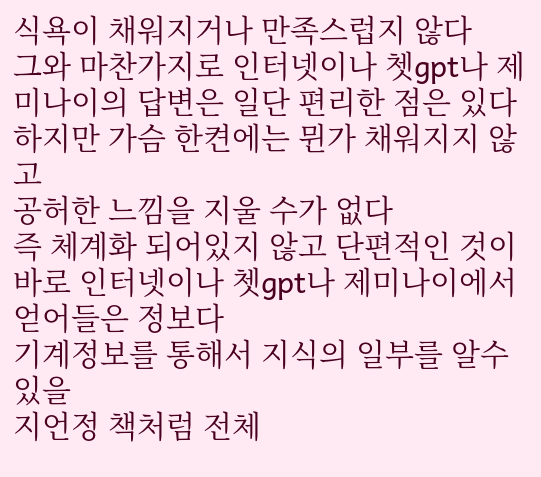식욕이 채워지거나 만족스럽지 않다
그와 마찬가지로 인터넷이나 쳇gpt나 제미나이의 답변은 일단 편리한 점은 있다
하지만 가슴 한켠에는 뮌가 채워지지 않고
공허한 느낌을 지울 수가 없다
즉 체계화 되어있지 않고 단편적인 것이
바로 인터넷이나 쳇gpt나 제미나이에서
얻어들은 정보다
기계정보를 통해서 지식의 일부를 알수 있을
지언정 책처럼 전체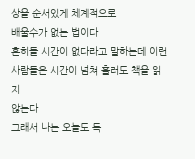상을 순서있게 체계적으로
배울수가 없는 법이다
흔히들 시간이 없다라고 말하는데 이런
사람들은 시간이 넘쳐 흘러도 책을 읽지
않는다
그래서 나는 오늘도 독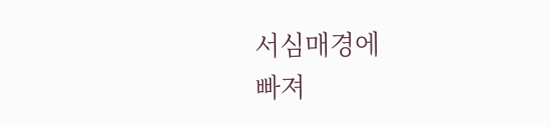서심매경에
빠져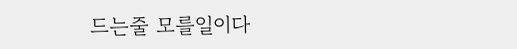드는줄 모를일이다